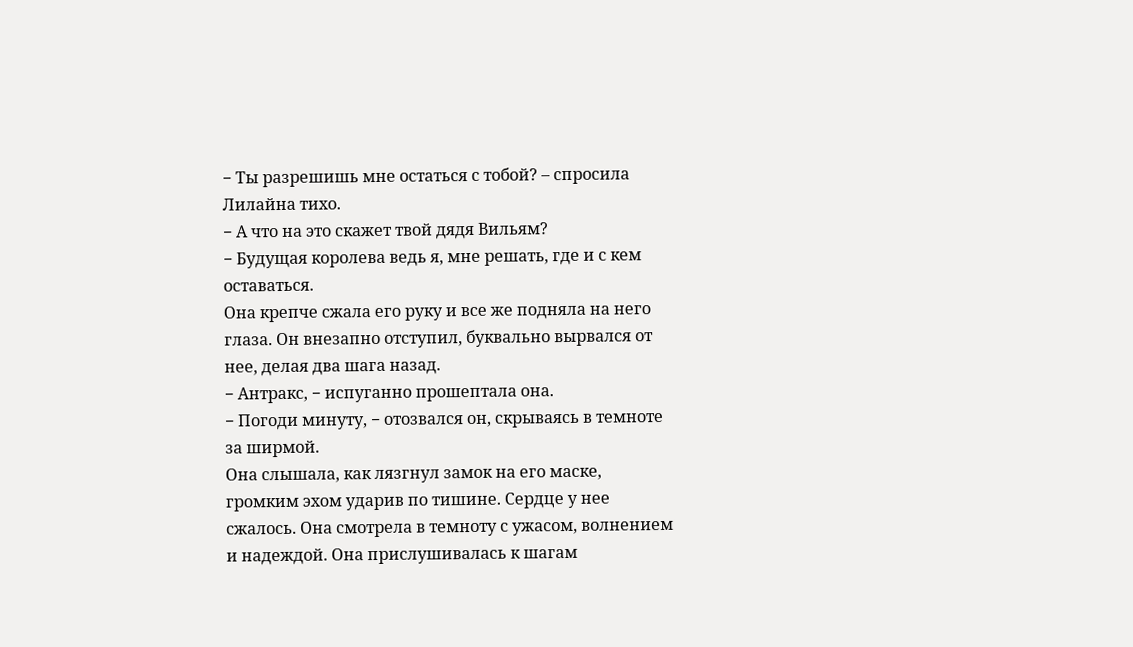− Ты разрешишь мне остаться с тобой? – спросила Лилайна тихо.
− А что на это скажет твой дядя Вильям?
− Будущая королева ведь я, мне решать, где и с кем оставаться.
Она крепче сжала его руку и все же подняла на него глаза. Он внезапно отступил, буквально вырвался от нее, делая два шага назад.
− Антракс, − испуганно прошептала она.
− Погоди минуту, − отозвался он, скрываясь в темноте за ширмой.
Она слышала, как лязгнул замок на его маске, громким эхом ударив по тишине. Сердце у нее сжалось. Она смотрела в темноту с ужасом, волнением и надеждой. Она прислушивалась к шагам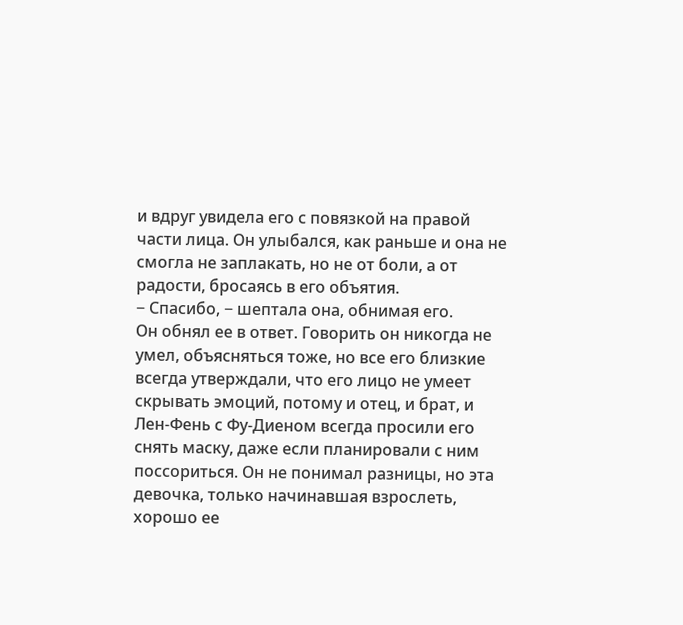и вдруг увидела его с повязкой на правой части лица. Он улыбался, как раньше и она не смогла не заплакать, но не от боли, а от радости, бросаясь в его объятия.
− Спасибо, − шептала она, обнимая его.
Он обнял ее в ответ. Говорить он никогда не умел, объясняться тоже, но все его близкие всегда утверждали, что его лицо не умеет скрывать эмоций, потому и отец, и брат, и Лен-Фень с Фу-Диеном всегда просили его снять маску, даже если планировали с ним поссориться. Он не понимал разницы, но эта девочка, только начинавшая взрослеть, хорошо ее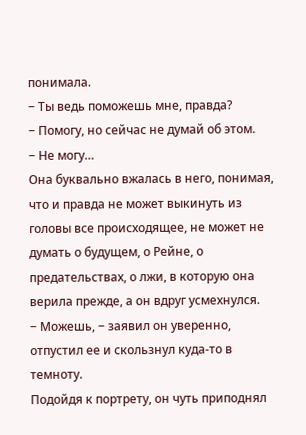понимала.
− Ты ведь поможешь мне, правда?
− Помогу, но сейчас не думай об этом.
− Не могу…
Она буквально вжалась в него, понимая, что и правда не может выкинуть из головы все происходящее, не может не думать о будущем, о Рейне, о предательствах, о лжи, в которую она верила прежде, а он вдруг усмехнулся.
− Можешь, − заявил он уверенно, отпустил ее и скользнул куда-то в темноту.
Подойдя к портрету, он чуть приподнял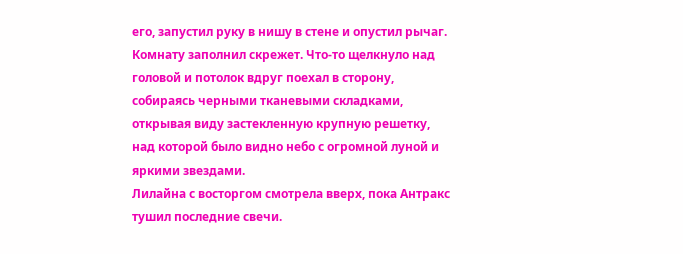его, запустил руку в нишу в стене и опустил рычаг. Комнату заполнил скрежет. Что-то щелкнуло над головой и потолок вдруг поехал в сторону, собираясь черными тканевыми складками, открывая виду застекленную крупную решетку, над которой было видно небо с огромной луной и яркими звездами.
Лилайна с восторгом смотрела вверх, пока Антракс тушил последние свечи.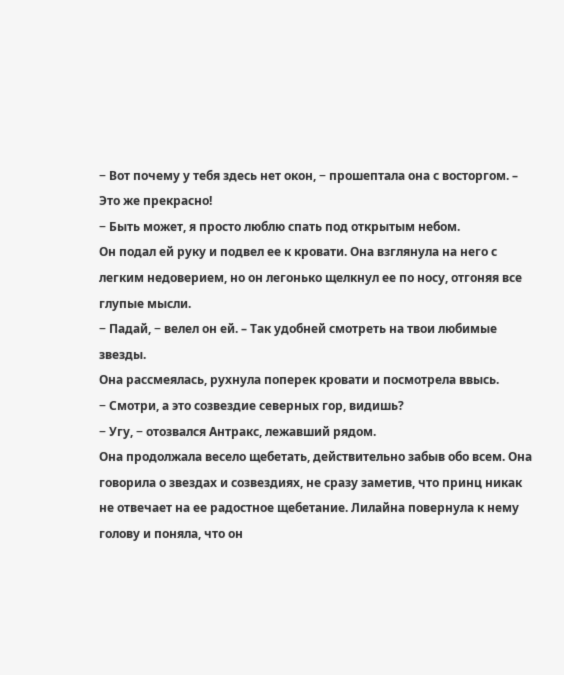− Вот почему у тебя здесь нет окон, − прошептала она с восторгом. – Это же прекрасно!
− Быть может, я просто люблю спать под открытым небом.
Он подал ей руку и подвел ее к кровати. Она взглянула на него с легким недоверием, но он легонько щелкнул ее по носу, отгоняя все глупые мысли.
− Падай, − велел он ей. – Так удобней смотреть на твои любимые звезды.
Она рассмеялась, рухнула поперек кровати и посмотрела ввысь.
− Смотри, а это созвездие северных гор, видишь?
− Угу, − отозвался Антракс, лежавший рядом.
Она продолжала весело щебетать, действительно забыв обо всем. Она говорила о звездах и созвездиях, не сразу заметив, что принц никак не отвечает на ее радостное щебетание. Лилайна повернула к нему голову и поняла, что он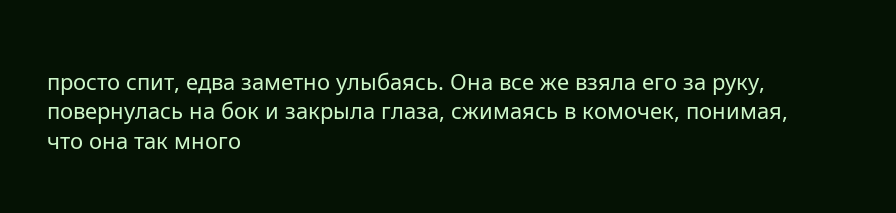просто спит, едва заметно улыбаясь. Она все же взяла его за руку, повернулась на бок и закрыла глаза, сжимаясь в комочек, понимая, что она так много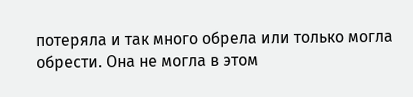потеряла и так много обрела или только могла обрести. Она не могла в этом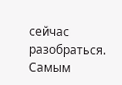сейчас разобраться. Самым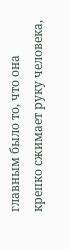главным было то, что она крепко сжимает руку человека,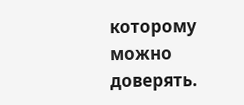которому можно доверять.